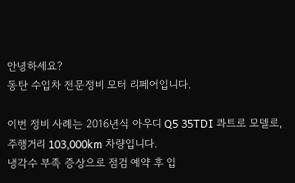안녕하세요?
동탄 수입차 전문정비 모터 리페어입니다.

이번 정비 사례는 2016년식 아우디 Q5 35TDI 콰트로 모델로, 주행거리 103,000km 차량입니다.
냉각수 부족 증상으로 점검 예약 후 입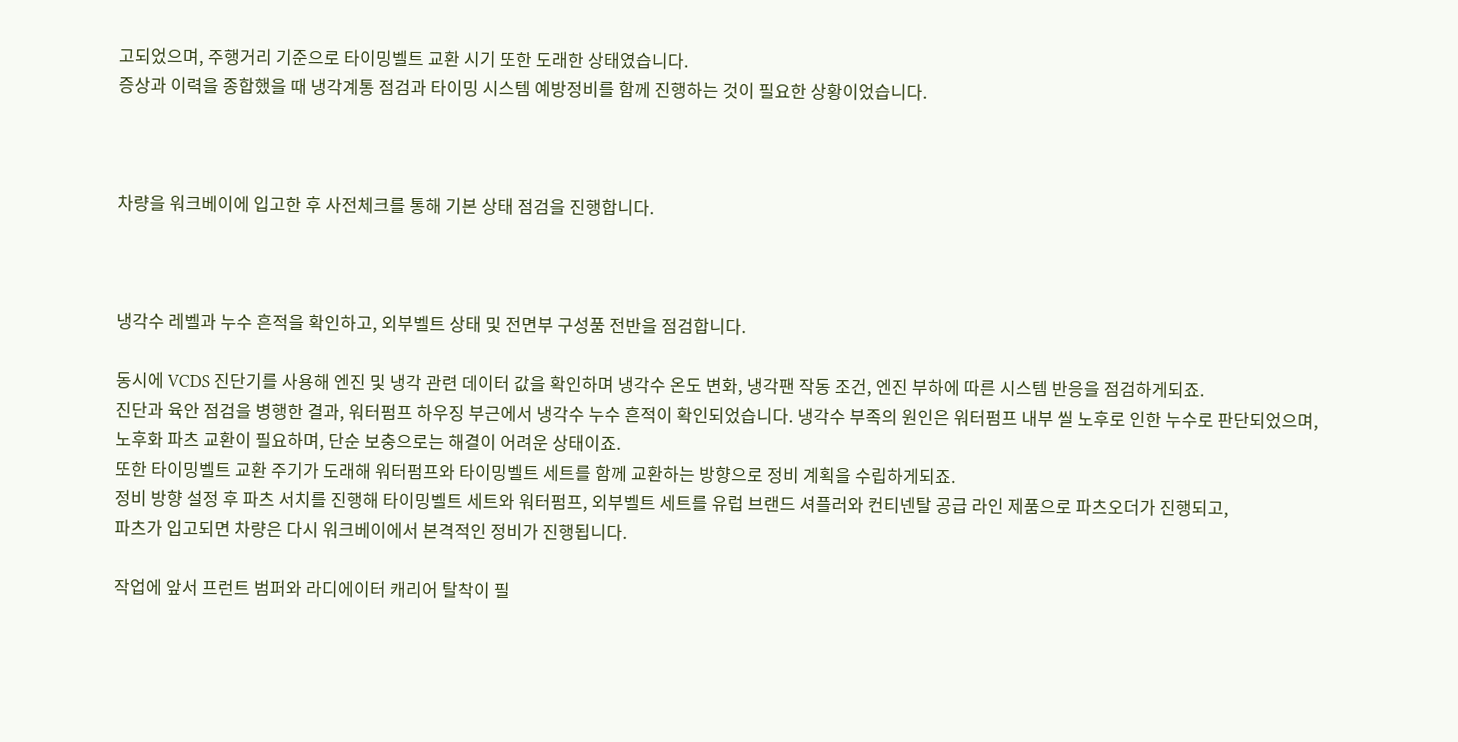고되었으며, 주행거리 기준으로 타이밍벨트 교환 시기 또한 도래한 상태였습니다.
증상과 이력을 종합했을 때 냉각계통 점검과 타이밍 시스템 예방정비를 함께 진행하는 것이 필요한 상황이었습니다.



차량을 워크베이에 입고한 후 사전체크를 통해 기본 상태 점검을 진행합니다.



냉각수 레벨과 누수 흔적을 확인하고, 외부벨트 상태 및 전면부 구성품 전반을 점검합니다.

동시에 VCDS 진단기를 사용해 엔진 및 냉각 관련 데이터 값을 확인하며 냉각수 온도 변화, 냉각팬 작동 조건, 엔진 부하에 따른 시스템 반응을 점검하게되죠.
진단과 육안 점검을 병행한 결과, 워터펌프 하우징 부근에서 냉각수 누수 흔적이 확인되었습니다. 냉각수 부족의 원인은 워터펌프 내부 씰 노후로 인한 누수로 판단되었으며,
노후화 파츠 교환이 필요하며, 단순 보충으로는 해결이 어려운 상태이죠.
또한 타이밍벨트 교환 주기가 도래해 워터펌프와 타이밍벨트 세트를 함께 교환하는 방향으로 정비 계획을 수립하게되죠.
정비 방향 설정 후 파츠 서치를 진행해 타이밍벨트 세트와 워터펌프, 외부벨트 세트를 유럽 브랜드 셔플러와 컨티넨탈 공급 라인 제품으로 파츠오더가 진행되고,
파츠가 입고되면 차량은 다시 워크베이에서 본격적인 정비가 진행됩니다.

작업에 앞서 프런트 범퍼와 라디에이터 캐리어 탈착이 필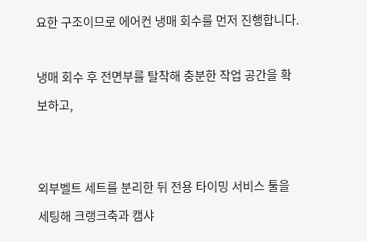요한 구조이므로 에어컨 냉매 회수를 먼저 진행합니다.

냉매 회수 후 전면부를 탈착해 충분한 작업 공간을 확보하고,


외부벨트 세트를 분리한 뒤 전용 타이밍 서비스 툴을 세팅해 크랭크축과 캠샤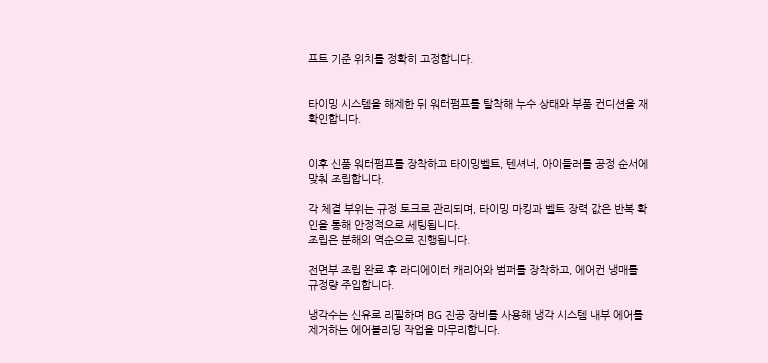프트 기준 위치를 정확히 고정합니다.


타이밍 시스템을 해제한 뒤 워터펌프를 탈착해 누수 상태와 부품 컨디션을 재확인합니다.


이후 신품 워터펌프를 장착하고 타이밍벨트, 텐셔너, 아이들러를 공정 순서에 맞춰 조립합니다.

각 체결 부위는 규정 토크로 관리되며, 타이밍 마킹과 벨트 장력 값은 반복 확인을 통해 안정적으로 세팅됩니다.
조립은 분해의 역순으로 진행됩니다.

전면부 조립 완료 후 라디에이터 캐리어와 범퍼를 장착하고, 에어컨 냉매를 규정량 주입합니다.

냉각수는 신유로 리필하며 BG 진공 장비를 사용해 냉각 시스템 내부 에어를 제거하는 에어블리딩 작업을 마무리합니다.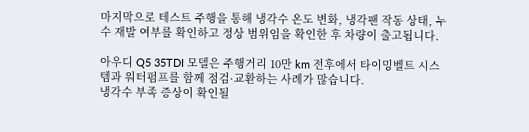마지막으로 테스트 주행을 통해 냉각수 온도 변화, 냉각팬 작동 상태, 누수 재발 여부를 확인하고 정상 범위임을 확인한 후 차량이 출고됩니다.

아우디 Q5 35TDI 모델은 주행거리 10만 km 전후에서 타이밍벨트 시스템과 워터펌프를 함께 점검·교환하는 사례가 많습니다.
냉각수 부족 증상이 확인될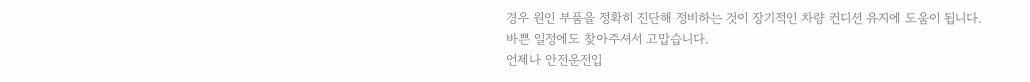경우 원인 부품을 정확히 진단해 정비하는 것이 장기적인 차량 컨디션 유지에 도움이 됩니다.
바쁜 일정에도 찾아주셔서 고맙습니다.
언제나 안전운전입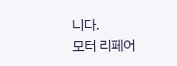니다.
모터 리페어